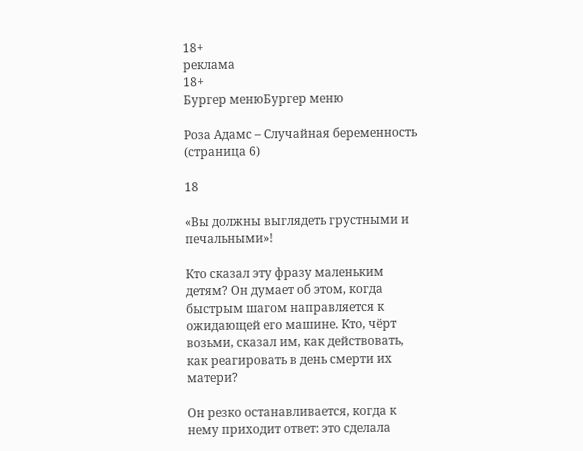18+
реклама
18+
Бургер менюБургер меню

Роза Адамс – Случайная беременность (страница 6)

18

«Вы должны выглядеть грустными и печальными»!

Кто сказал эту фразу маленьким детям? Он думает об этом, когда быстрым шагом направляется к ожидающей его машине. Кто, чёрт возьми, сказал им, как действовать, как реагировать в день смерти их матери?

Он резко останавливается, когда к нему приходит ответ: это сделала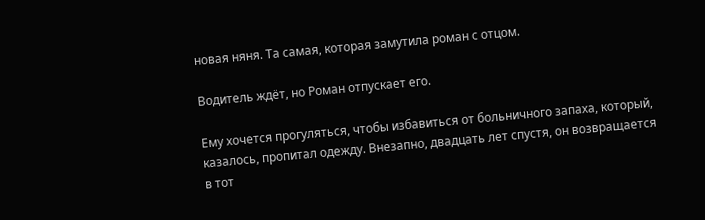новая няня. Та самая, которая замутила роман с отцом.

Водитель ждёт, но Роман отпускает его.

Ему хочется прогуляться, чтобы избавиться от больничного запаха, который, казалось, пропитал одежду. Внезапно, двадцать лет спустя, он возвращается в тот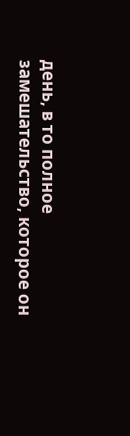день, в то полное замешательство, которое он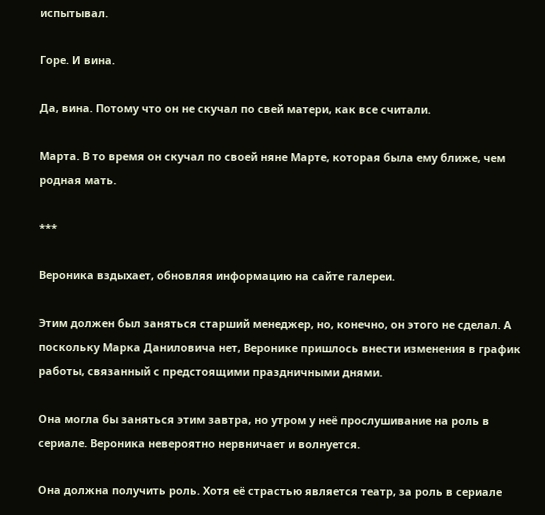испытывал.

Горе. И вина.

Да, вина. Потому что он не скучал по свей матери, как все считали.

Марта. В то время он скучал по своей няне Марте, которая была ему ближе, чем родная мать.

***

Вероника вздыхает, обновляя информацию на сайте галереи.

Этим должен был заняться старший менеджер, но, конечно, он этого не сделал. А поскольку Марка Даниловича нет, Веронике пришлось внести изменения в график работы, связанный с предстоящими праздничными днями.

Она могла бы заняться этим завтра, но утром у неё прослушивание на роль в сериале. Вероника невероятно нервничает и волнуется.

Она должна получить роль. Хотя её страстью является театр, за роль в сериале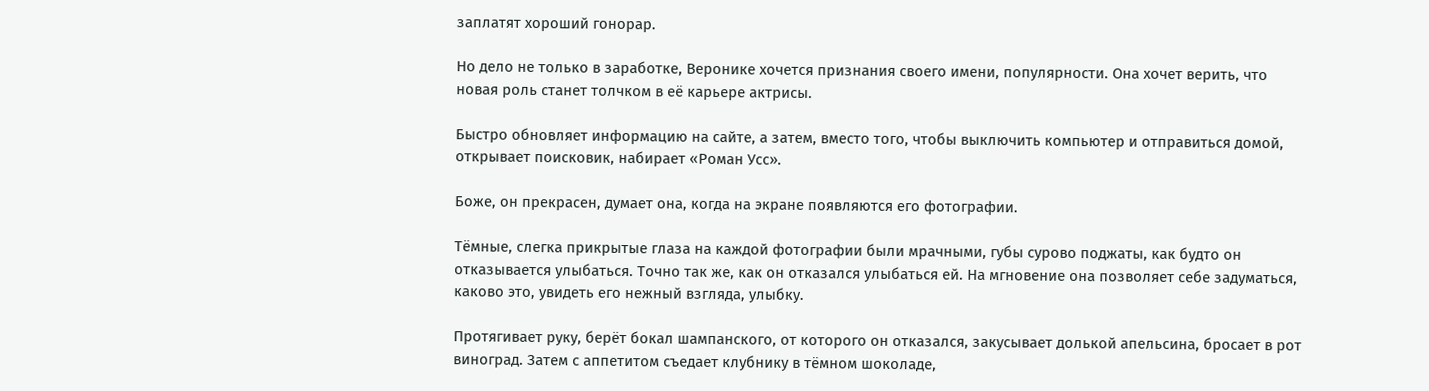заплатят хороший гонорар.

Но дело не только в заработке, Веронике хочется признания своего имени, популярности. Она хочет верить, что новая роль станет толчком в её карьере актрисы.

Быстро обновляет информацию на сайте, а затем, вместо того, чтобы выключить компьютер и отправиться домой, открывает поисковик, набирает «Роман Усс».

Боже, он прекрасен, думает она, когда на экране появляются его фотографии.

Тёмные, слегка прикрытые глаза на каждой фотографии были мрачными, губы сурово поджаты, как будто он отказывается улыбаться. Точно так же, как он отказался улыбаться ей. На мгновение она позволяет себе задуматься, каково это, увидеть его нежный взгляда, улыбку.

Протягивает руку, берёт бокал шампанского, от которого он отказался, закусывает долькой апельсина, бросает в рот виноград. Затем с аппетитом съедает клубнику в тёмном шоколаде,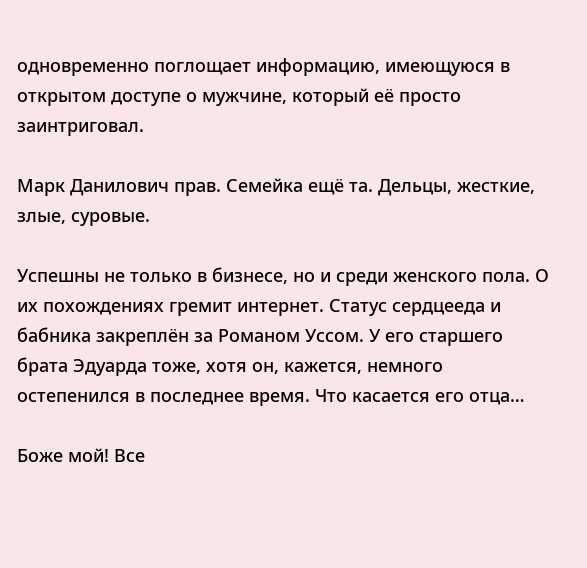одновременно поглощает информацию, имеющуюся в открытом доступе о мужчине, который её просто заинтриговал.

Марк Данилович прав. Семейка ещё та. Дельцы, жесткие, злые, суровые.

Успешны не только в бизнесе, но и среди женского пола. О их похождениях гремит интернет. Статус сердцееда и бабника закреплён за Романом Уссом. У его старшего брата Эдуарда тоже, хотя он, кажется, немного остепенился в последнее время. Что касается его отца…

Боже мой! Все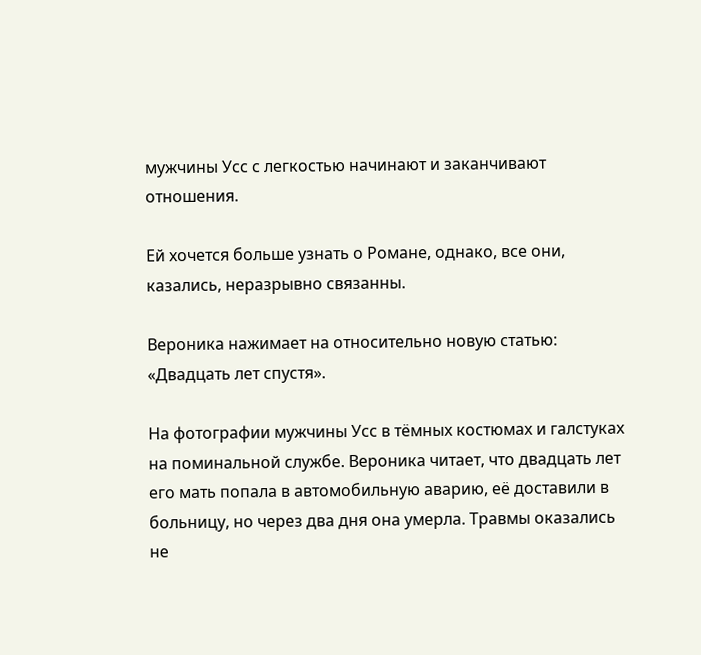мужчины Усс с легкостью начинают и заканчивают отношения.

Ей хочется больше узнать о Романе, однако, все они, казались, неразрывно связанны.

Вероника нажимает на относительно новую статью: «Двадцать лет спустя».

На фотографии мужчины Усс в тёмных костюмах и галстуках на поминальной службе. Вероника читает, что двадцать лет его мать попала в автомобильную аварию, её доставили в больницу, но через два дня она умерла. Травмы оказались не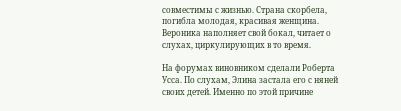совместимы с жизнью. Страна скорбела, погибла молодая, красивая женщина. Вероника наполняет свой бокал, читает о слухах, циркулирующих в то время.

На форумах виновником сделали Роберта Усса. По слухам, Элина застала его с няней своих детей. Именно по этой причине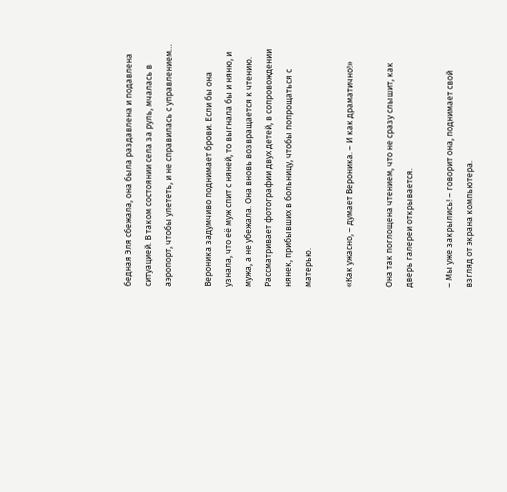бедная Эля сбежала, она была раздавлена и подавлена ситуацией. В таком состоянии села за руль, мчалась в аэропорт, чтобы улететь, и не справилась с управлением…

Вероника задумчиво поднимает брови. Если бы она узнала, что её муж спит с няней, то выгнала бы и няню, и мужа, а не убежала. Она вновь возвращается к чтению. Рассматривает фотографии двух детей, в сопровождении нянек, прибывших в больницу, чтобы попрощаться с матерью.

«Как ужасно, – думает Вероника. – И как драматично!»

Она так поглощена чтением, что не сразу слышит, как дверь галереи открывается.

– Мы уже закрылись! – говорит она, поднимает свой взгляд от экрана компьютера.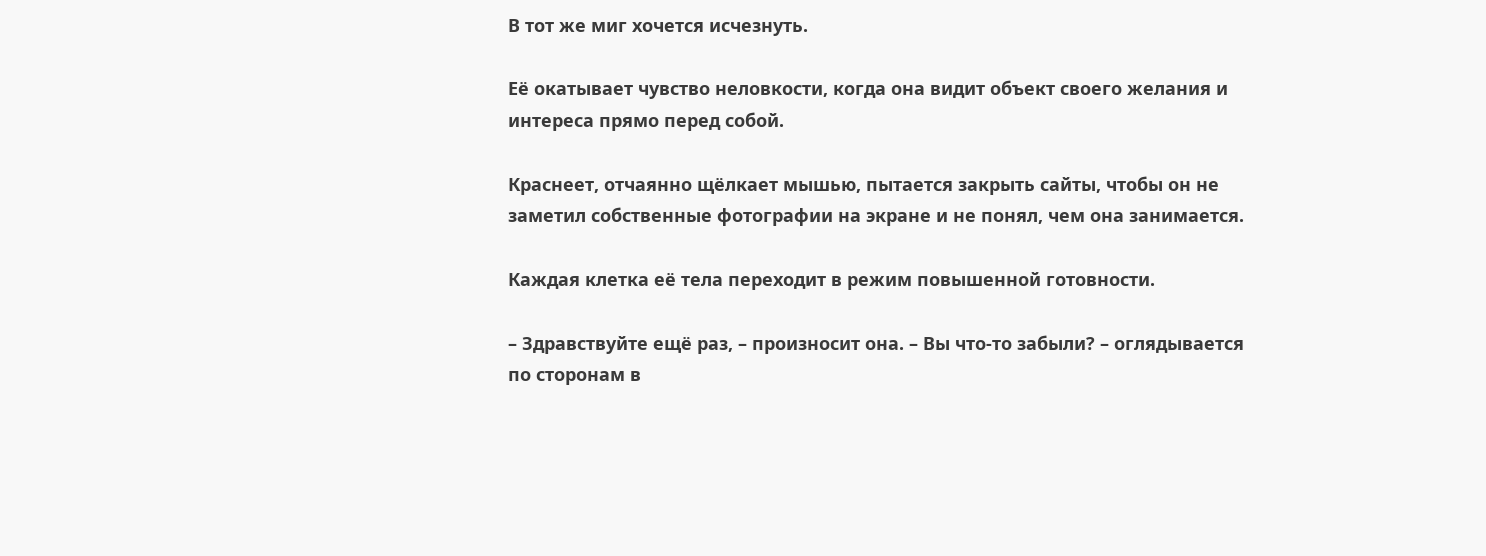В тот же миг хочется исчезнуть.

Её окатывает чувство неловкости, когда она видит объект своего желания и интереса прямо перед собой.

Краснеет, отчаянно щёлкает мышью, пытается закрыть сайты, чтобы он не заметил собственные фотографии на экране и не понял, чем она занимается.

Каждая клетка её тела переходит в режим повышенной готовности.

– Здравствуйте ещё раз, – произносит она. – Вы что-то забыли? – оглядывается по сторонам в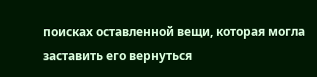поисках оставленной вещи, которая могла заставить его вернуться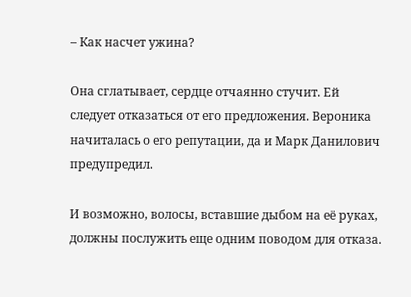– Как насчет ужина?

Она сглатывает, сердце отчаянно стучит. Ей следует отказаться от его предложения. Вероника начиталась о его репутации, да и Марк Данилович предупредил.

И возможно, волосы, вставшие дыбом на её руках, должны послужить еще одним поводом для отказа.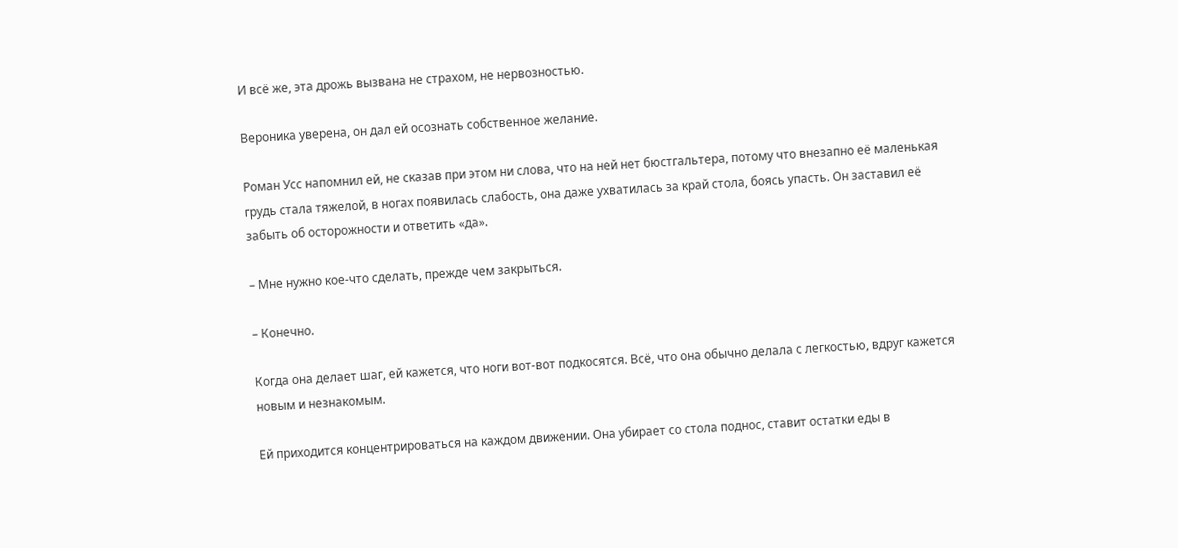И всё же, эта дрожь вызвана не страхом, не нервозностью.

Вероника уверена, он дал ей осознать собственное желание.

Роман Усс напомнил ей, не сказав при этом ни слова, что на ней нет бюстгальтера, потому что внезапно её маленькая грудь стала тяжелой, в ногах появилась слабость, она даже ухватилась за край стола, боясь упасть. Он заставил её забыть об осторожности и ответить «да».

– Мне нужно кое-что сделать, прежде чем закрыться.

– Конечно.

Когда она делает шаг, ей кажется, что ноги вот-вот подкосятся. Всё, что она обычно делала с легкостью, вдруг кажется новым и незнакомым.

Ей приходится концентрироваться на каждом движении. Она убирает со стола поднос, ставит остатки еды в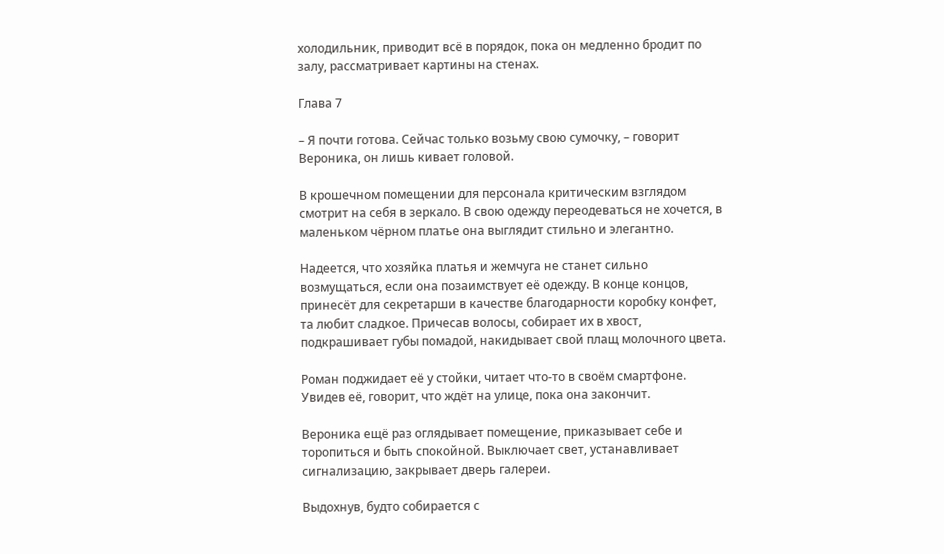холодильник, приводит всё в порядок, пока он медленно бродит по залу, рассматривает картины на стенах.

Глава 7

– Я почти готова. Сейчас только возьму свою сумочку, – говорит Вероника, он лишь кивает головой.

В крошечном помещении для персонала критическим взглядом смотрит на себя в зеркало. В свою одежду переодеваться не хочется, в маленьком чёрном платье она выглядит стильно и элегантно.

Надеется, что хозяйка платья и жемчуга не станет сильно возмущаться, если она позаимствует её одежду. В конце концов, принесёт для секретарши в качестве благодарности коробку конфет, та любит сладкое. Причесав волосы, собирает их в хвост, подкрашивает губы помадой, накидывает свой плащ молочного цвета.

Роман поджидает её у стойки, читает что-то в своём смартфоне. Увидев её, говорит, что ждёт на улице, пока она закончит.

Вероника ещё раз оглядывает помещение, приказывает себе и торопиться и быть спокойной. Выключает свет, устанавливает сигнализацию, закрывает дверь галереи.

Выдохнув, будто собирается с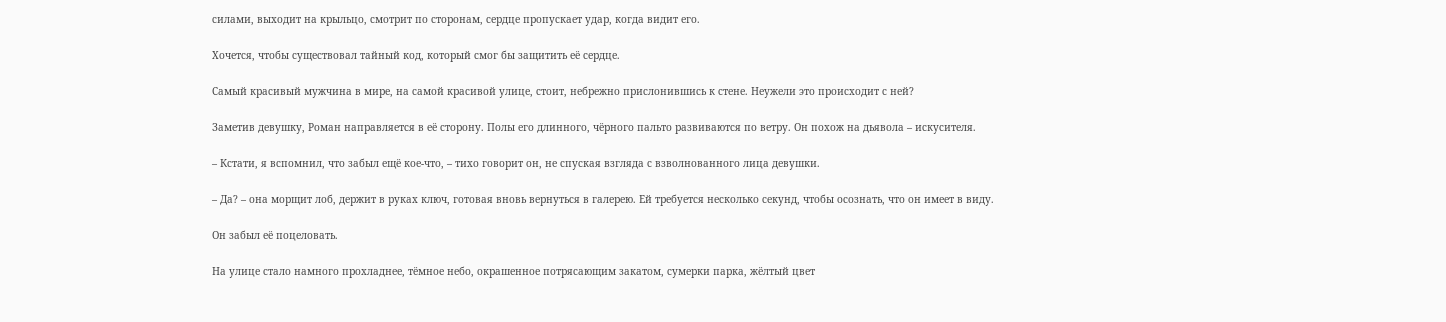силами, выходит на крыльцо, смотрит по сторонам, сердце пропускает удар, когда видит его.

Хочется, чтобы существовал тайный код, который смог бы защитить её сердце.

Самый красивый мужчина в мире, на самой красивой улице, стоит, небрежно прислонившись к стене. Неужели это происходит с ней?

Заметив девушку, Роман направляется в её сторону. Полы его длинного, чёрного пальто развиваются по ветру. Он похож на дьявола – искусителя.

– Кстати, я вспомнил, что забыл ещё кое-что, – тихо говорит он, не спуская взгляда с взволнованного лица девушки.

– Да? – она морщит лоб, держит в руках ключ, готовая вновь вернуться в галерею. Ей требуется несколько секунд, чтобы осознать, что он имеет в виду.

Он забыл её поцеловать.

На улице стало намного прохладнее, тёмное небо, окрашенное потрясающим закатом, сумерки парка, жёлтый цвет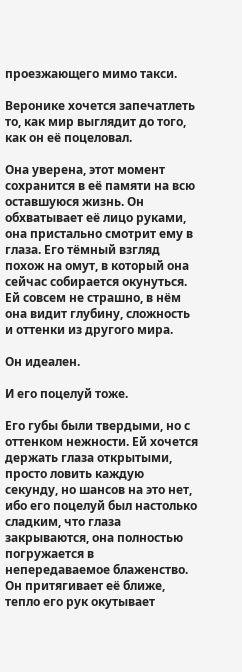проезжающего мимо такси.

Веронике хочется запечатлеть то, как мир выглядит до того, как он её поцеловал.

Она уверена, этот момент сохранится в её памяти на всю оставшуюся жизнь. Он обхватывает её лицо руками, она пристально смотрит ему в глаза. Его тёмный взгляд похож на омут, в который она сейчас собирается окунуться. Ей совсем не страшно, в нём она видит глубину, сложность и оттенки из другого мира.

Он идеален.

И его поцелуй тоже.

Его губы были твердыми, но с оттенком нежности. Ей хочется держать глаза открытыми, просто ловить каждую секунду, но шансов на это нет, ибо его поцелуй был настолько сладким, что глаза закрываются, она полностью погружается в непередаваемое блаженство. Он притягивает её ближе, тепло его рук окутывает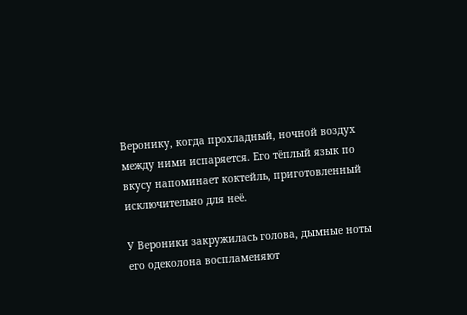Веронику, когда прохладный, ночной воздух между ними испаряется. Его тёплый язык по вкусу напоминает коктейль, приготовленный исключительно для неё.

У Вероники закружилась голова, дымные ноты его одеколона воспламеняют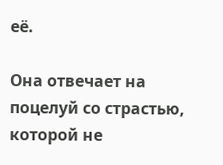её.

Она отвечает на поцелуй со страстью, которой не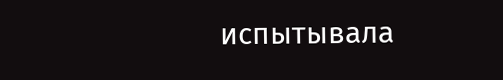испытывала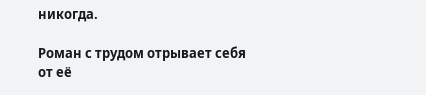никогда.

Роман с трудом отрывает себя от её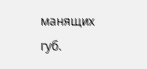манящих губ.